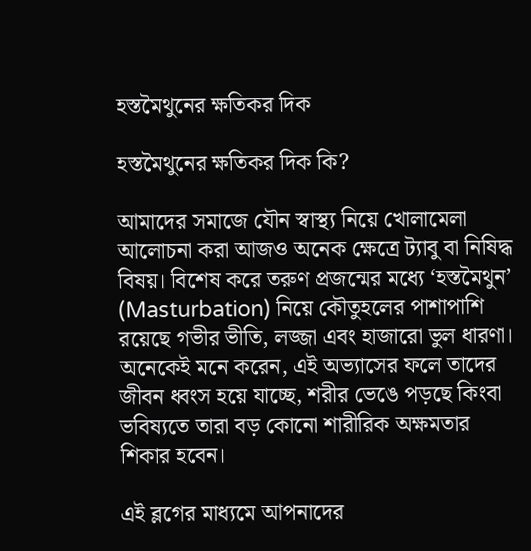হস্তমৈথুনের ক্ষতিকর দিক

হস্তমৈথুনের ক্ষতিকর দিক কি?

আমাদের সমাজে যৌন স্বাস্থ্য নিয়ে খোলামেলা আলোচনা করা আজও অনেক ক্ষেত্রে ট্যাবু বা নিষিদ্ধ বিষয়। বিশেষ করে তরুণ প্রজন্মের মধ্যে ‘হস্তমৈথুন’ (Masturbation) নিয়ে কৌতুহলের পাশাপাশি রয়েছে গভীর ভীতি, লজ্জা এবং হাজারো ভুল ধারণা। অনেকেই মনে করেন, এই অভ্যাসের ফলে তাদের জীবন ধ্বংস হয়ে যাচ্ছে, শরীর ভেঙে পড়ছে কিংবা ভবিষ্যতে তারা বড় কোনো শারীরিক অক্ষমতার শিকার হবেন।

এই ব্লগের মাধ্যমে আপনাদের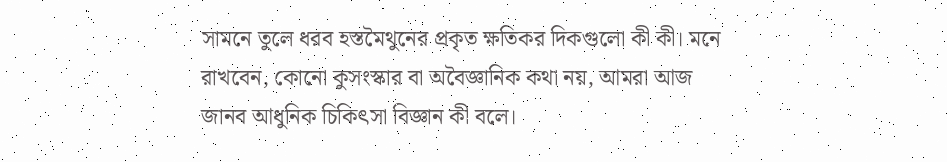সামনে তুলে ধরব হস্তমৈথুনের প্রকৃত ক্ষতিকর দিকগুলো কী কী। মনে রাখবেন, কোনো কুসংস্কার বা অবৈজ্ঞানিক কথা নয়, আমরা আজ জানব আধুনিক চিকিৎসা বিজ্ঞান কী বলে।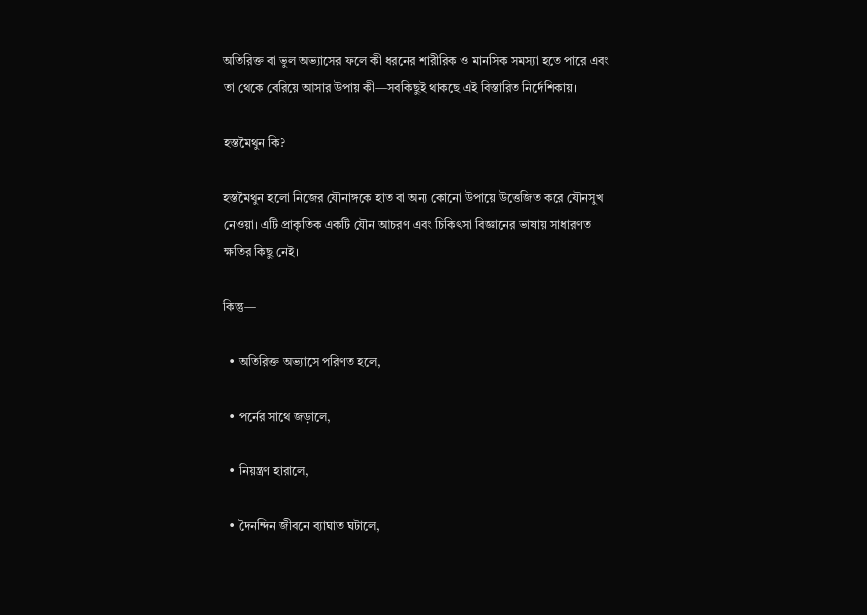অতিরিক্ত বা ভুল অভ্যাসের ফলে কী ধরনের শারীরিক ও মানসিক সমস্যা হতে পারে এবং তা থেকে বেরিয়ে আসার উপায় কী—সবকিছুই থাকছে এই বিস্তারিত নির্দেশিকায়।

হস্তমৈথুন কি?

হস্তমৈথুন হলো নিজের যৌনাঙ্গকে হাত বা অন্য কোনো উপায়ে উত্তেজিত করে যৌনসুখ নেওয়া। এটি প্রাকৃতিক একটি যৌন আচরণ এবং চিকিৎসা বিজ্ঞানের ভাষায় সাধারণত ক্ষতির কিছু নেই।

কিন্তু—

  • অতিরিক্ত অভ্যাসে পরিণত হলে,

  • পর্নের সাথে জড়ালে,

  • নিয়ন্ত্রণ হারালে,

  • দৈনন্দিন জীবনে ব্যাঘাত ঘটালে,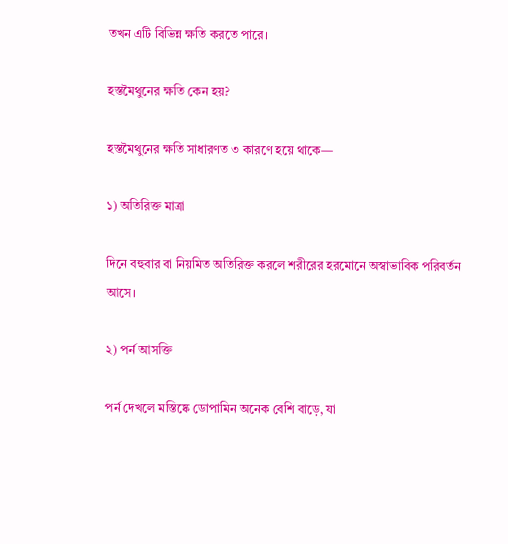তখন এটি বিভিন্ন ক্ষতি করতে পারে।

হস্তমৈথুনের ক্ষতি কেন হয়?

হস্তমৈথুনের ক্ষতি সাধারণত ৩ কারণে হয়ে থাকে—

১) অতিরিক্ত মাত্রা

দিনে বহুবার বা নিয়মিত অতিরিক্ত করলে শরীরের হরমোনে অস্বাভাবিক পরিবর্তন আসে।

২) পর্ন আসক্তি

পর্ন দেখলে মস্তিষ্কে ডোপামিন অনেক বেশি বাড়ে, যা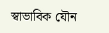স্বাভাবিক যৌন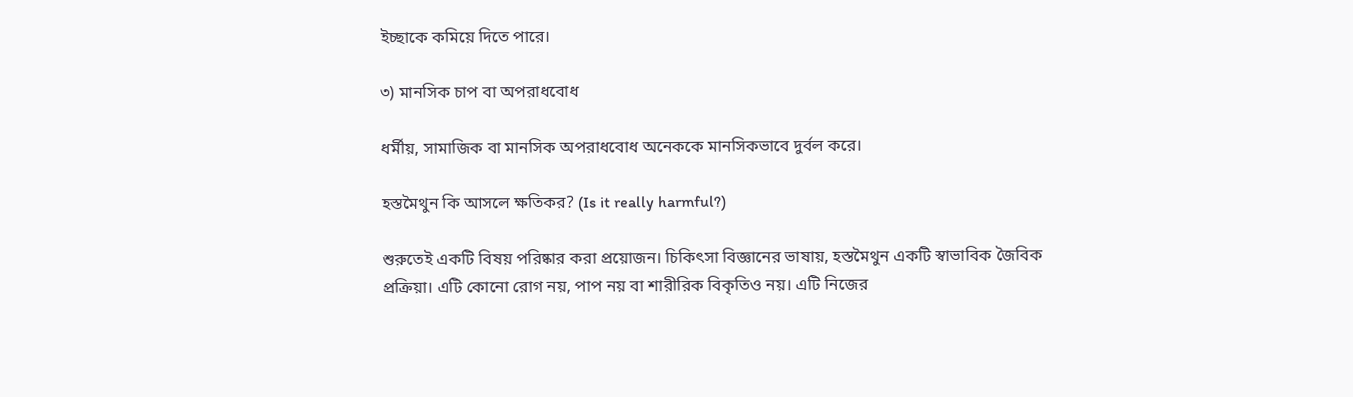ইচ্ছাকে কমিয়ে দিতে পারে।

৩) মানসিক চাপ বা অপরাধবোধ

ধর্মীয়, সামাজিক বা মানসিক অপরাধবোধ অনেককে মানসিকভাবে দুর্বল করে।

হস্তমৈথুন কি আসলে ক্ষতিকর? (Is it really harmful?)

শুরুতেই একটি বিষয় পরিষ্কার করা প্রয়োজন। চিকিৎসা বিজ্ঞানের ভাষায়, হস্তমৈথুন একটি স্বাভাবিক জৈবিক প্রক্রিয়া। এটি কোনো রোগ নয়, পাপ নয় বা শারীরিক বিকৃতিও নয়। এটি নিজের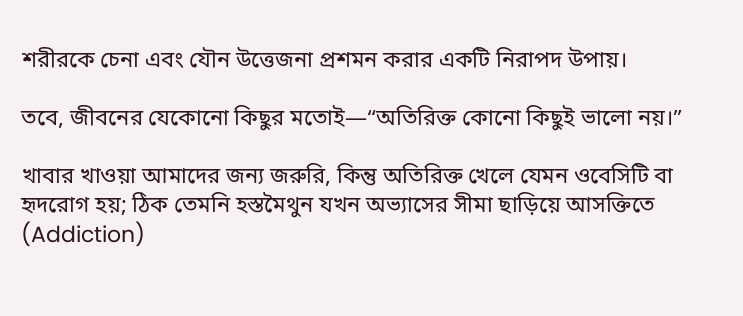শরীরকে চেনা এবং যৌন উত্তেজনা প্রশমন করার একটি নিরাপদ উপায়।

তবে, জীবনের যেকোনো কিছুর মতোই—“অতিরিক্ত কোনো কিছুই ভালো নয়।”

খাবার খাওয়া আমাদের জন্য জরুরি, কিন্তু অতিরিক্ত খেলে যেমন ওবেসিটি বা হৃদরোগ হয়; ঠিক তেমনি হস্তমৈথুন যখন অভ্যাসের সীমা ছাড়িয়ে আসক্তিতে (Addiction)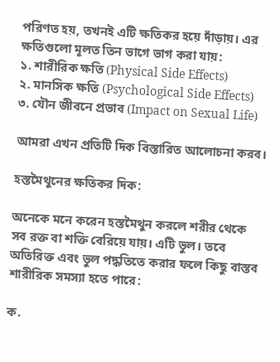পরিণত হয়, তখনই এটি ক্ষতিকর হয়ে দাঁড়ায়। এর ক্ষতিগুলো মূলত তিন ভাগে ভাগ করা যায়:
১. শারীরিক ক্ষতি (Physical Side Effects)
২. মানসিক ক্ষতি (Psychological Side Effects)
৩. যৌন জীবনে প্রভাব (Impact on Sexual Life)

আমরা এখন প্রতিটি দিক বিস্তারিত আলোচনা করব।

হস্তমৈথুনের ক্ষতিকর দিক:

অনেকে মনে করেন হস্তমৈথুন করলে শরীর থেকে সব রক্ত বা শক্তি বেরিয়ে যায়। এটি ভুল। তবে অতিরিক্ত এবং ভুল পদ্ধতিতে করার ফলে কিছু বাস্তব শারীরিক সমস্যা হতে পারে:

ক.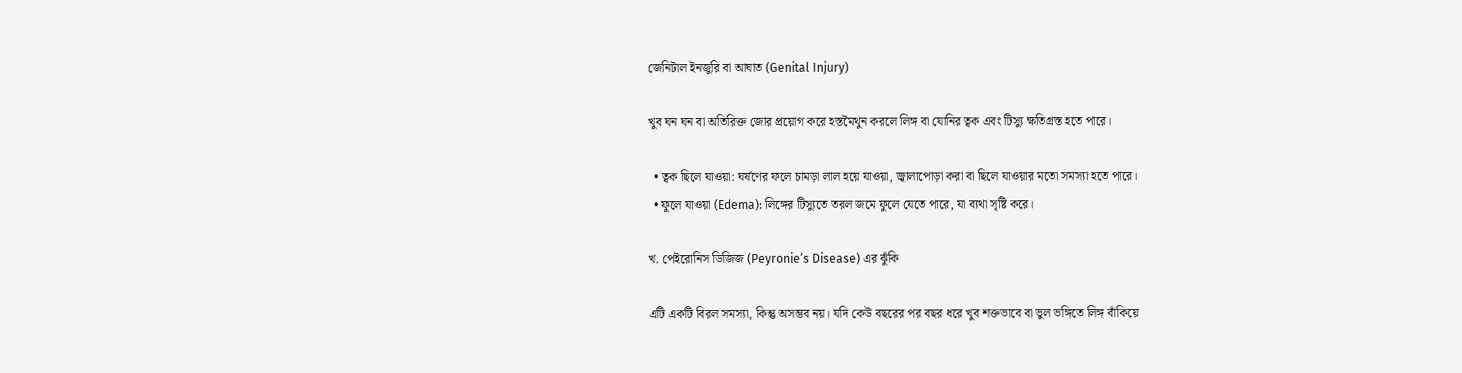জেনিটাল ইনজুরি বা আঘাত (Genital Injury)

খুব ঘন ঘন বা অতিরিক্ত জোর প্রয়োগ করে হস্তমৈথুন করলে লিঙ্গ বা যোনির ত্বক এবং টিস্যু ক্ষতিগ্রস্ত হতে পারে।

  • ত্বক ছিলে যাওয়া: ঘর্ষণের ফলে চামড়া লাল হয়ে যাওয়া, জ্বালাপোড়া করা বা ছিলে যাওয়ার মতো সমস্যা হতে পারে।
  • ফুলে যাওয়া (Edema): লিঙ্গের টিস্যুতে তরল জমে ফুলে যেতে পারে, যা ব্যথা সৃষ্টি করে।

খ. পেইরোনিস ডিজিজ (Peyronie’s Disease) এর ঝুঁকি

এটি একটি বিরল সমস্যা, কিন্তু অসম্ভব নয়। যদি কেউ বছরের পর বছর ধরে খুব শক্তভাবে বা ভুল ভঙ্গিতে লিঙ্গ বাঁকিয়ে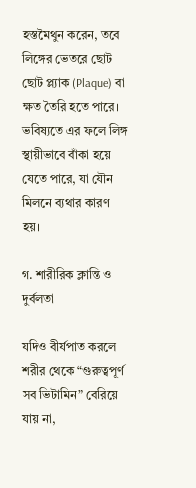হস্তমৈথুন করেন, তবে লিঙ্গের ভেতরে ছোট ছোট প্ল্যাক (Plaque) বা ক্ষত তৈরি হতে পারে। ভবিষ্যতে এর ফলে লিঙ্গ স্থায়ীভাবে বাঁকা হয়ে যেতে পারে, যা যৌন মিলনে ব্যথার কারণ হয়।

গ. শারীরিক ক্লান্তি ও দুর্বলতা

যদিও বীর্যপাত করলে শরীর থেকে “গুরুত্বপূর্ণ সব ভিটামিন” বেরিয়ে যায় না,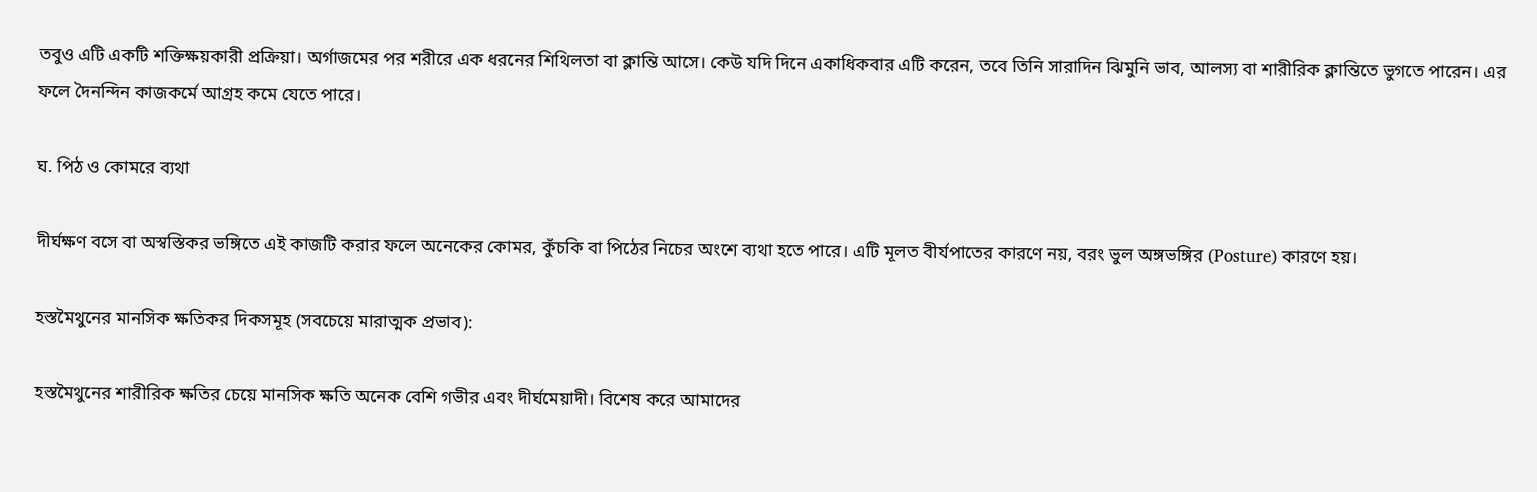তবুও এটি একটি শক্তিক্ষয়কারী প্রক্রিয়া। অর্গাজমের পর শরীরে এক ধরনের শিথিলতা বা ক্লান্তি আসে। কেউ যদি দিনে একাধিকবার এটি করেন, তবে তিনি সারাদিন ঝিমুনি ভাব, আলস্য বা শারীরিক ক্লান্তিতে ভুগতে পারেন। এর ফলে দৈনন্দিন কাজকর্মে আগ্রহ কমে যেতে পারে।

ঘ. পিঠ ও কোমরে ব্যথা

দীর্ঘক্ষণ বসে বা অস্বস্তিকর ভঙ্গিতে এই কাজটি করার ফলে অনেকের কোমর, কুঁচকি বা পিঠের নিচের অংশে ব্যথা হতে পারে। এটি মূলত বীর্যপাতের কারণে নয়, বরং ভুল অঙ্গভঙ্গির (Posture) কারণে হয়।

হস্তমৈথুনের মানসিক ক্ষতিকর দিকসমূহ (সবচেয়ে মারাত্মক প্রভাব):

হস্তমৈথুনের শারীরিক ক্ষতির চেয়ে মানসিক ক্ষতি অনেক বেশি গভীর এবং দীর্ঘমেয়াদী। বিশেষ করে আমাদের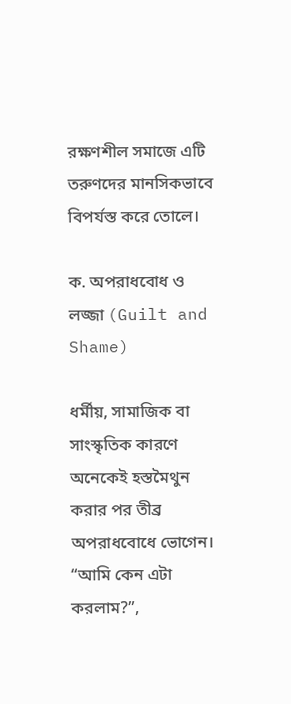রক্ষণশীল সমাজে এটি তরুণদের মানসিকভাবে বিপর্যস্ত করে তোলে।

ক. অপরাধবোধ ও লজ্জা (Guilt and Shame)

ধর্মীয়, সামাজিক বা সাংস্কৃতিক কারণে অনেকেই হস্তমৈথুন করার পর তীব্র অপরাধবোধে ভোগেন। “আমি কেন এটা করলাম?”,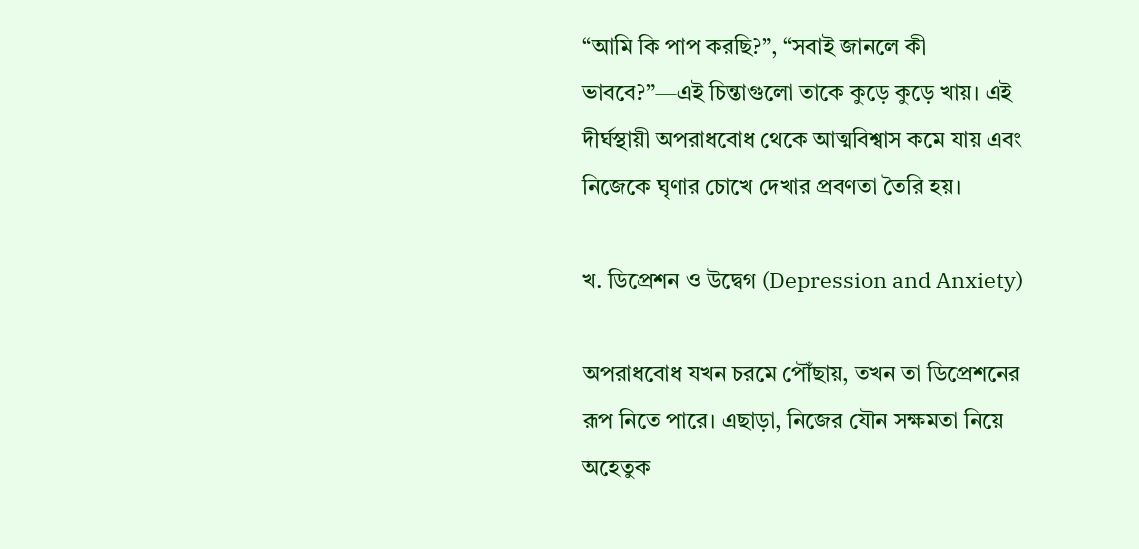“আমি কি পাপ করছি?”, “সবাই জানলে কী ভাববে?”—এই চিন্তাগুলো তাকে কুড়ে কুড়ে খায়। এই দীর্ঘস্থায়ী অপরাধবোধ থেকে আত্মবিশ্বাস কমে যায় এবং নিজেকে ঘৃণার চোখে দেখার প্রবণতা তৈরি হয়।

খ. ডিপ্রেশন ও উদ্বেগ (Depression and Anxiety)

অপরাধবোধ যখন চরমে পৌঁছায়, তখন তা ডিপ্রেশনের রূপ নিতে পারে। এছাড়া, নিজের যৌন সক্ষমতা নিয়ে অহেতুক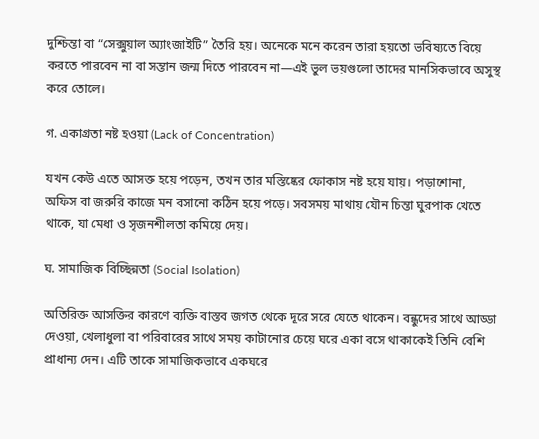দুশ্চিন্তা বা “সেক্সুয়াল অ্যাংজাইটি” তৈরি হয়। অনেকে মনে করেন তারা হয়তো ভবিষ্যতে বিয়ে করতে পারবেন না বা সন্তান জন্ম দিতে পারবেন না—এই ভুল ভয়গুলো তাদের মানসিকভাবে অসুস্থ করে তোলে।

গ. একাগ্রতা নষ্ট হওয়া (Lack of Concentration)

যখন কেউ এতে আসক্ত হয়ে পড়েন, তখন তার মস্তিষ্কের ফোকাস নষ্ট হয়ে যায়। পড়াশোনা, অফিস বা জরুরি কাজে মন বসানো কঠিন হয়ে পড়ে। সবসময় মাথায় যৌন চিন্তা ঘুরপাক খেতে থাকে, যা মেধা ও সৃজনশীলতা কমিয়ে দেয়।

ঘ. সামাজিক বিচ্ছিন্নতা (Social Isolation)

অতিরিক্ত আসক্তির কারণে ব্যক্তি বাস্তব জগত থেকে দূরে সরে যেতে থাকেন। বন্ধুদের সাথে আড্ডা দেওয়া, খেলাধুলা বা পরিবারের সাথে সময় কাটানোর চেয়ে ঘরে একা বসে থাকাকেই তিনি বেশি প্রাধান্য দেন। এটি তাকে সামাজিকভাবে একঘরে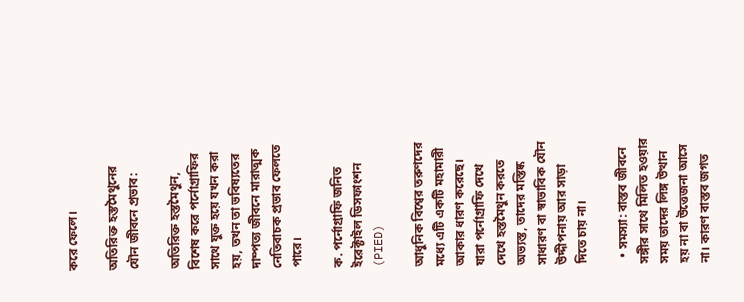করে ফেলে।

অতিরিক্ত হস্তমৈথুনের যৌন জীবনে প্রভাব:

অতিরিক্ত হস্তমৈথুন, বিশেষ করে পর্নোগ্রাফির সাথে যুক্ত হয়ে যখন করা হয়, তখন তা ভবিষ্যতের দাম্পত্য জীবনে মারাত্মক নেতিবাচক প্রভাব ফেলতে পারে।

ক. পর্নোগ্রাফি জনিত ইরেক্টাইল ডিসফাংশন (PIED)

আধুনিক বিশ্বের তরুণদের মধ্যে এটি একটি মহামারী আকার ধারণ করেছে। যারা পর্নোগ্রাফি দেখে দেখে হস্তমৈথুন করতে অভ্যস্ত, তাদের মস্তিষ্ক সাধারণ বা স্বাভাবিক যৌন উদ্দীপনায় আর সাড়া দিতে চায় না।

  • সমস্যা: বাস্তব জীবনে সঙ্গীর সাথে মিলিত হওয়ার সময় তাদের লিঙ্গ উত্থান হয় না বা উত্তেজনা আসে না। কারণ বাস্তব জগত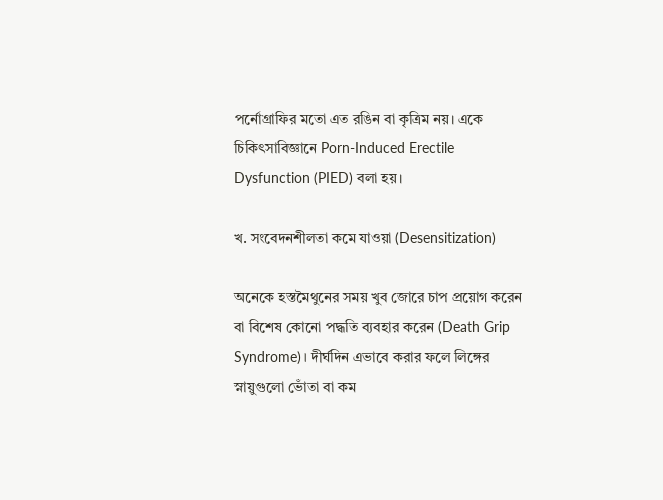পর্নোগ্রাফির মতো এত রঙিন বা কৃত্রিম নয়। একে চিকিৎসাবিজ্ঞানে Porn-Induced Erectile Dysfunction (PIED) বলা হয়।

খ. সংবেদনশীলতা কমে যাওয়া (Desensitization)

অনেকে হস্তমৈথুনের সময় খুব জোরে চাপ প্রয়োগ করেন বা বিশেষ কোনো পদ্ধতি ব্যবহার করেন (Death Grip Syndrome)। দীর্ঘদিন এভাবে করার ফলে লিঙ্গের স্নায়ুগুলো ভোঁতা বা কম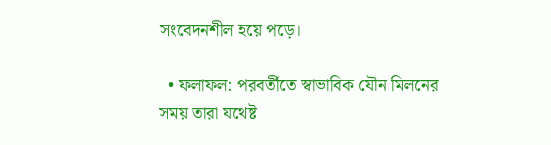সংবেদনশীল হয়ে পড়ে।

  • ফলাফল: পরবর্তীতে স্বাভাবিক যৌন মিলনের সময় তারা যথেষ্ট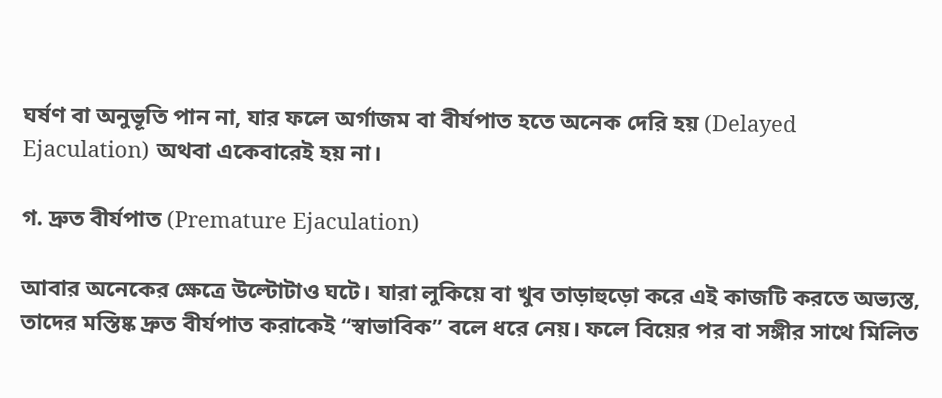ঘর্ষণ বা অনুভূতি পান না, যার ফলে অর্গাজম বা বীর্যপাত হতে অনেক দেরি হয় (Delayed Ejaculation) অথবা একেবারেই হয় না।

গ. দ্রুত বীর্যপাত (Premature Ejaculation)

আবার অনেকের ক্ষেত্রে উল্টোটাও ঘটে। যারা লুকিয়ে বা খুব তাড়াহুড়ো করে এই কাজটি করতে অভ্যস্ত, তাদের মস্তিষ্ক দ্রুত বীর্যপাত করাকেই “স্বাভাবিক” বলে ধরে নেয়। ফলে বিয়ের পর বা সঙ্গীর সাথে মিলিত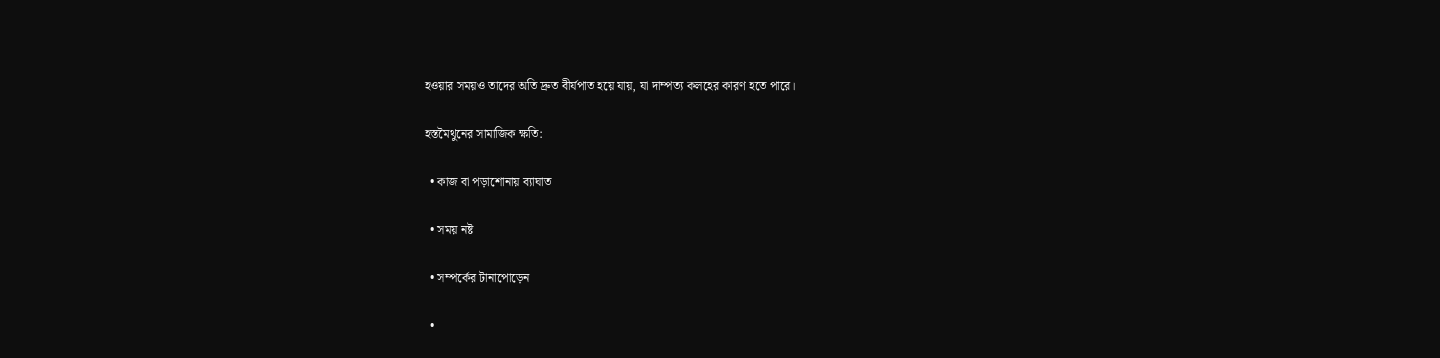হওয়ার সময়ও তাদের অতি দ্রুত বীর্যপাত হয়ে যায়, যা দাম্পত্য কলহের কারণ হতে পারে।

হস্তমৈথুনের সামাজিক ক্ষতি:

  • কাজ বা পড়াশোনায় ব্যাঘাত

  • সময় নষ্ট

  • সম্পর্কের টানাপোড়েন

  •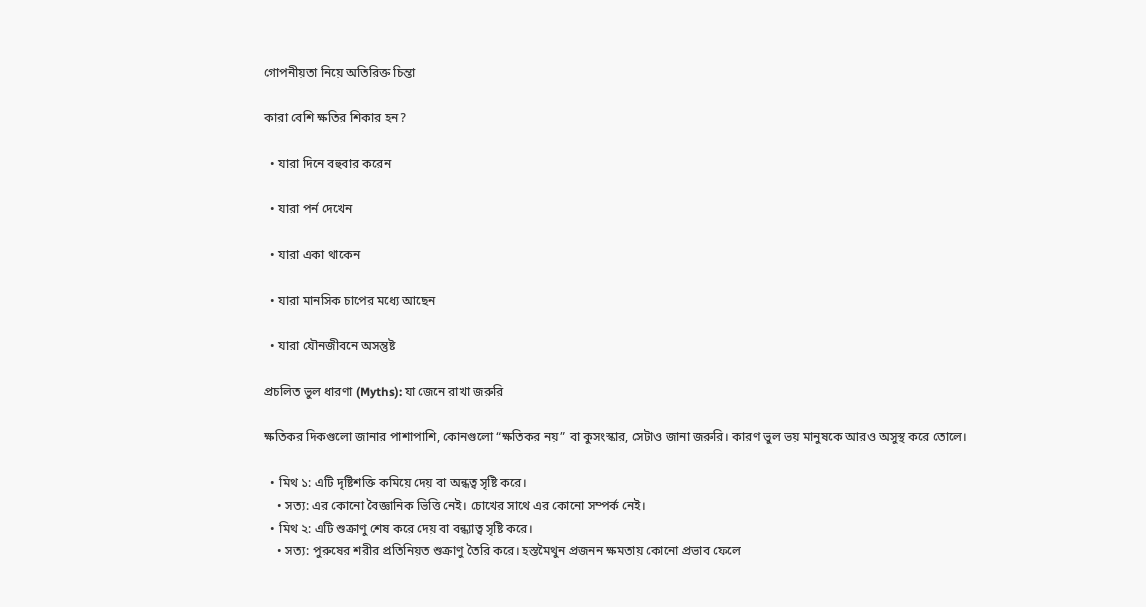গোপনীয়তা নিয়ে অতিরিক্ত চিন্তা

কারা বেশি ক্ষতির শিকার হন?

  • যারা দিনে বহুবার করেন

  • যারা পর্ন দেখেন

  • যারা একা থাকেন

  • যারা মানসিক চাপের মধ্যে আছেন

  • যারা যৌনজীবনে অসন্তুষ্ট

প্রচলিত ভুল ধারণা (Myths): যা জেনে রাখা জরুরি

ক্ষতিকর দিকগুলো জানার পাশাপাশি, কোনগুলো “ক্ষতিকর নয়” বা কুসংস্কার, সেটাও জানা জরুরি। কারণ ভুল ভয় মানুষকে আরও অসুস্থ করে তোলে।

  • মিথ ১: এটি দৃষ্টিশক্তি কমিয়ে দেয় বা অন্ধত্ব সৃষ্টি করে।
    • সত্য: এর কোনো বৈজ্ঞানিক ভিত্তি নেই। চোখের সাথে এর কোনো সম্পর্ক নেই।
  • মিথ ২: এটি শুক্রাণু শেষ করে দেয় বা বন্ধ্যাত্ব সৃষ্টি করে।
    • সত্য: পুরুষের শরীর প্রতিনিয়ত শুক্রাণু তৈরি করে। হস্তমৈথুন প্রজনন ক্ষমতায় কোনো প্রভাব ফেলে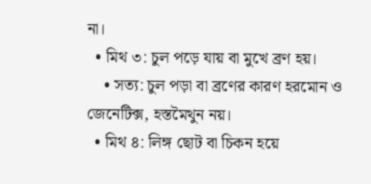না।
  • মিথ ৩: চুল পড়ে যায় বা মুখে ব্রণ হয়।
    • সত্য: চুল পড়া বা ব্রণের কারণ হরমোন ও জেনেটিক্স, হস্তমৈথুন নয়।
  • মিথ ৪: লিঙ্গ ছোট বা চিকন হয়ে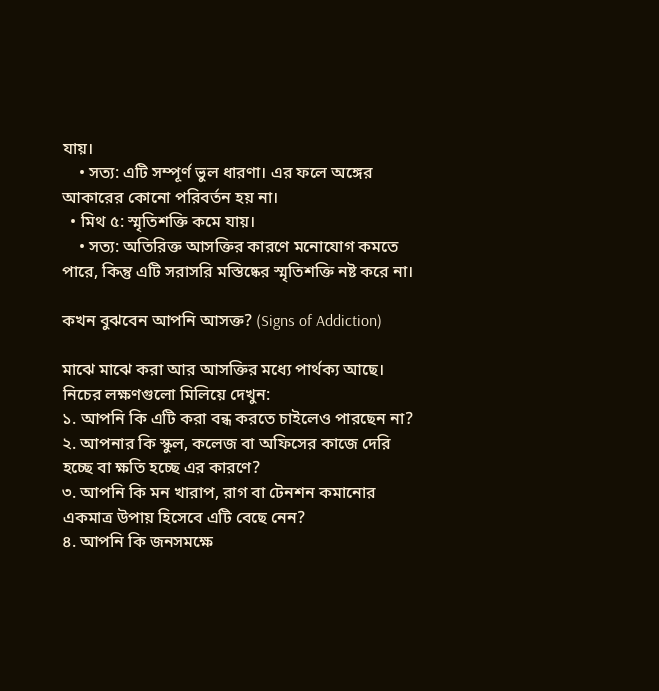যায়।
    • সত্য: এটি সম্পূর্ণ ভুল ধারণা। এর ফলে অঙ্গের আকারের কোনো পরিবর্তন হয় না।
  • মিথ ৫: স্মৃতিশক্তি কমে যায়।
    • সত্য: অতিরিক্ত আসক্তির কারণে মনোযোগ কমতে পারে, কিন্তু এটি সরাসরি মস্তিষ্কের স্মৃতিশক্তি নষ্ট করে না।

কখন বুঝবেন আপনি আসক্ত? (Signs of Addiction)

মাঝে মাঝে করা আর আসক্তির মধ্যে পার্থক্য আছে। নিচের লক্ষণগুলো মিলিয়ে দেখুন:
১. আপনি কি এটি করা বন্ধ করতে চাইলেও পারছেন না?
২. আপনার কি স্কুল, কলেজ বা অফিসের কাজে দেরি হচ্ছে বা ক্ষতি হচ্ছে এর কারণে?
৩. আপনি কি মন খারাপ, রাগ বা টেনশন কমানোর একমাত্র উপায় হিসেবে এটি বেছে নেন?
৪. আপনি কি জনসমক্ষে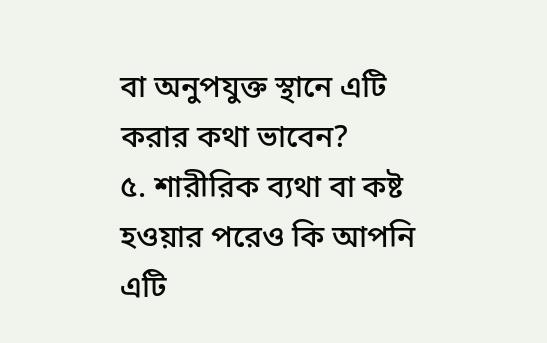বা অনুপযুক্ত স্থানে এটি করার কথা ভাবেন?
৫. শারীরিক ব্যথা বা কষ্ট হওয়ার পরেও কি আপনি এটি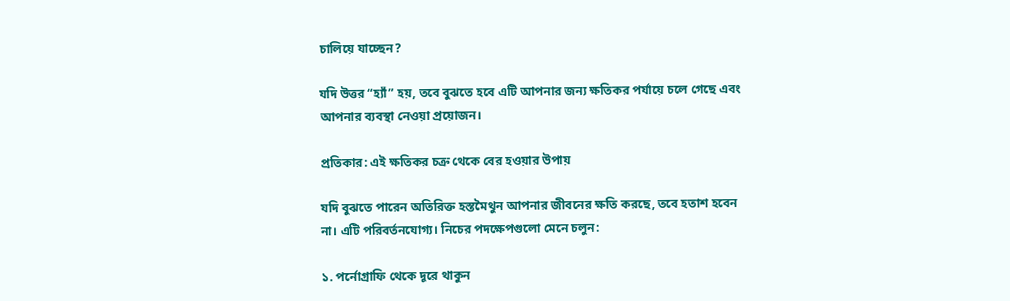চালিয়ে যাচ্ছেন?

যদি উত্তর “হ্যাঁ” হয়, তবে বুঝতে হবে এটি আপনার জন্য ক্ষতিকর পর্যায়ে চলে গেছে এবং আপনার ব্যবস্থা নেওয়া প্রয়োজন।

প্রতিকার: এই ক্ষতিকর চক্র থেকে বের হওয়ার উপায়

যদি বুঝতে পারেন অতিরিক্ত হস্তমৈথুন আপনার জীবনের ক্ষতি করছে, তবে হতাশ হবেন না। এটি পরিবর্তনযোগ্য। নিচের পদক্ষেপগুলো মেনে চলুন:

১. পর্নোগ্রাফি থেকে দূরে থাকুন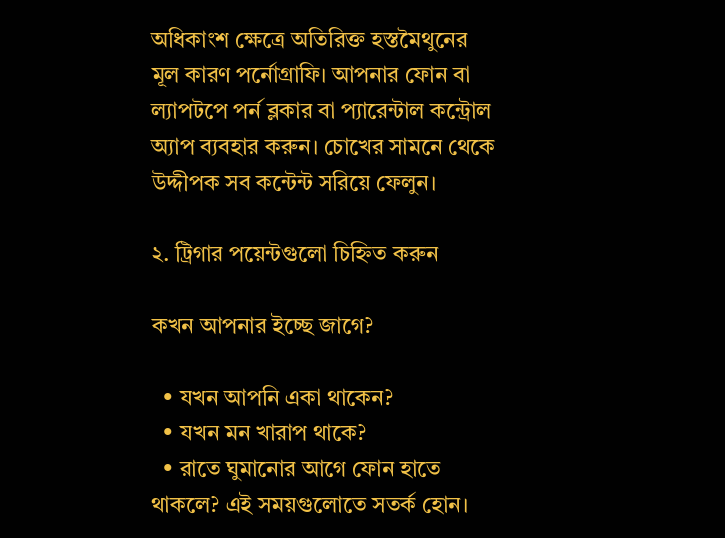অধিকাংশ ক্ষেত্রে অতিরিক্ত হস্তমৈথুনের মূল কারণ পর্নোগ্রাফি। আপনার ফোন বা ল্যাপটপে পর্ন ব্লকার বা প্যারেন্টাল কন্ট্রোল অ্যাপ ব্যবহার করুন। চোখের সামনে থেকে উদ্দীপক সব কন্টেন্ট সরিয়ে ফেলুন।

২. ট্রিগার পয়েন্টগুলো চিহ্নিত করুন

কখন আপনার ইচ্ছে জাগে?

  • যখন আপনি একা থাকেন?
  • যখন মন খারাপ থাকে?
  • রাতে ঘুমানোর আগে ফোন হাতে থাকলে? এই সময়গুলোতে সতর্ক হোন।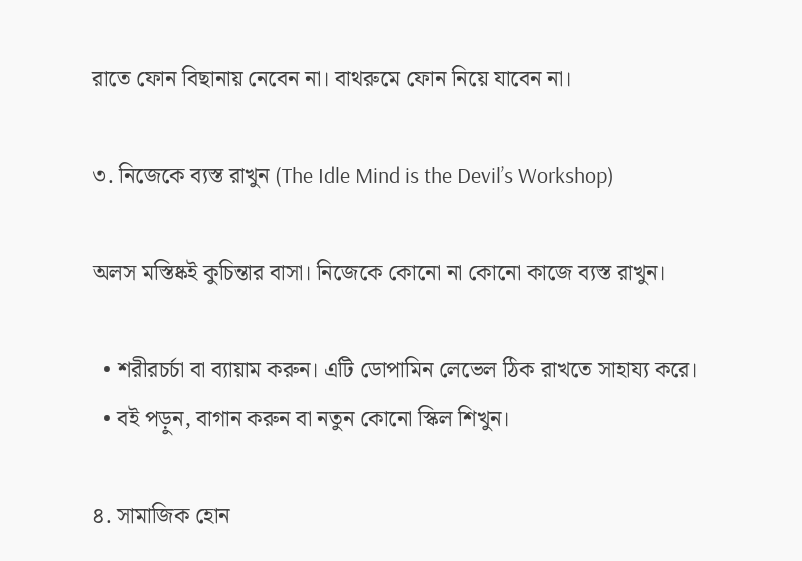রাতে ফোন বিছানায় নেবেন না। বাথরুমে ফোন নিয়ে যাবেন না।

৩. নিজেকে ব্যস্ত রাখুন (The Idle Mind is the Devil’s Workshop)

অলস মস্তিষ্কই কুচিন্তার বাসা। নিজেকে কোনো না কোনো কাজে ব্যস্ত রাখুন।

  • শরীরচর্চা বা ব্যায়াম করুন। এটি ডোপামিন লেভেল ঠিক রাখতে সাহায্য করে।
  • বই পড়ুন, বাগান করুন বা নতুন কোনো স্কিল শিখুন।

৪. সামাজিক হোন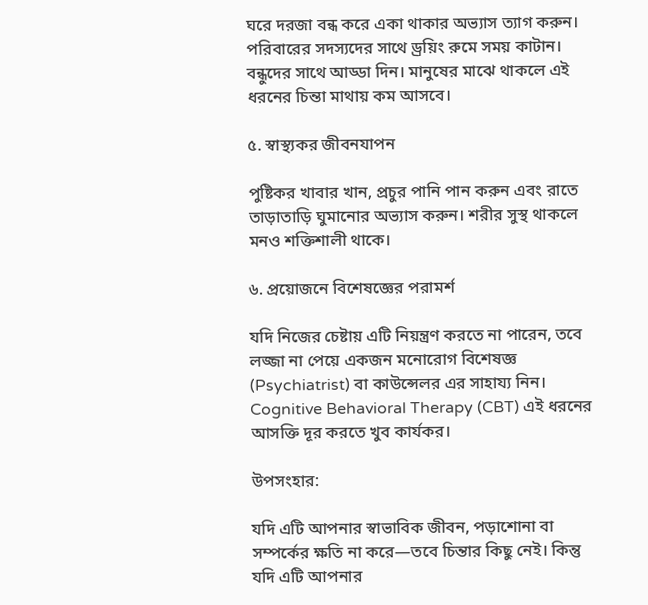ঘরে দরজা বন্ধ করে একা থাকার অভ্যাস ত্যাগ করুন। পরিবারের সদস্যদের সাথে ড্রয়িং রুমে সময় কাটান। বন্ধুদের সাথে আড্ডা দিন। মানুষের মাঝে থাকলে এই ধরনের চিন্তা মাথায় কম আসবে।

৫. স্বাস্থ্যকর জীবনযাপন

পুষ্টিকর খাবার খান, প্রচুর পানি পান করুন এবং রাতে তাড়াতাড়ি ঘুমানোর অভ্যাস করুন। শরীর সুস্থ থাকলে মনও শক্তিশালী থাকে।

৬. প্রয়োজনে বিশেষজ্ঞের পরামর্শ

যদি নিজের চেষ্টায় এটি নিয়ন্ত্রণ করতে না পারেন, তবে লজ্জা না পেয়ে একজন মনোরোগ বিশেষজ্ঞ (Psychiatrist) বা কাউন্সেলর এর সাহায্য নিন। Cognitive Behavioral Therapy (CBT) এই ধরনের আসক্তি দূর করতে খুব কার্যকর।

উপসংহার:

যদি এটি আপনার স্বাভাবিক জীবন, পড়াশোনা বা সম্পর্কের ক্ষতি না করে—তবে চিন্তার কিছু নেই। কিন্তু যদি এটি আপনার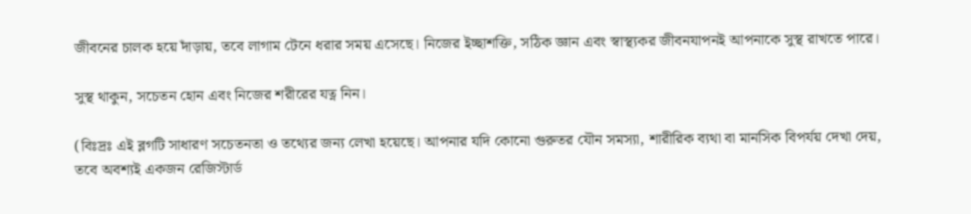জীবনের চালক হয়ে দাঁড়ায়, তবে লাগাম টেনে ধরার সময় এসেছে। নিজের ইচ্ছাশক্তি, সঠিক জ্ঞান এবং স্বাস্থ্যকর জীবনযাপনই আপনাকে সুস্থ রাখতে পারে।

সুস্থ থাকুন, সচেতন হোন এবং নিজের শরীরের যত্ন নিন।

(বিঃদ্রঃ এই ব্লগটি সাধারণ সচেতনতা ও তথ্যের জন্য লেখা হয়েছে। আপনার যদি কোনো গুরুতর যৌন সমস্যা, শারীরিক ব্যথা বা মানসিক বিপর্যয় দেখা দেয়, তবে অবশ্যই একজন রেজিস্টার্ড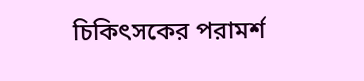চিকিৎসকের পরামর্শ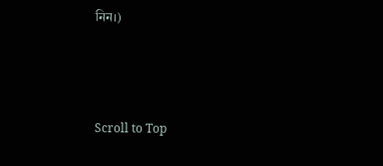নিন।)



Scroll to Top